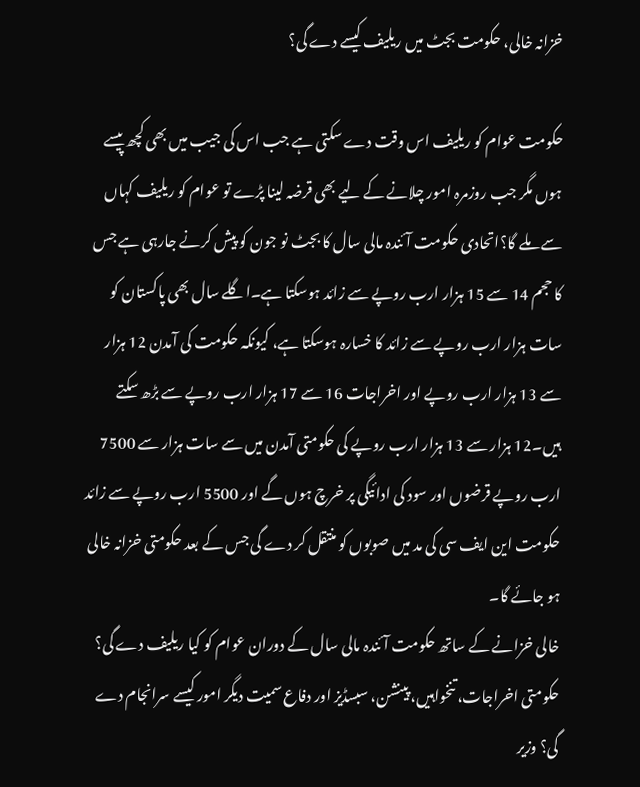خزانہ خالی، حکومت بجٹ میں ریلیف کیسے دے گی؟

حکومت عوام کو ریلیف اس وقت دے سکتی ہے جب اس کی جیب میں بھی کچھ پیسے ہوں مگر جب روزمرہ امور چلانے کے لیے بھی قرضہ لینا پڑے تو عوام کو ریلیف کہاں سے ملے گا؟اتحادی حکومت آئندہ مالی سال کا بجٹ نو جون کو پیش کرنے جارہی ہے جس کا حجم 14 سے 15 ہزار ارب روپے سے زائد ہوسکتا ہے۔اگلے سال بھی پاکستان کو سات ہزار ارب روپے سے زائد کا خسارہ ہوسکتا ہے، کیونکہ حکومت کی آمدن 12 ہزار سے 13 ہزار ارب روپے اور اخراجات 16 سے 17 ہزار ارب روپے سے بڑھ سکتے ہیں۔12 ہزار سے 13 ہزار ارب روپے کی حکومتی آمدن میں سے سات ہزار سے 7500 ارب روپے قرضوں اور سود کی ادائیگی پر خرچ ہوں گے اور 5500 ارب روپے سے زائد حکومت این ایف سی کی مد میں صوبوں کو منتقل کر دے گی جس کے بعد حکومتی خزانہ خالی ہو جائے گا۔
خالی خزانے کے ساتھ حکومت آئندہ مالی سال کے دوران عوام کو کیا ریلیف دے گی؟ حکومتی اخراجات، تنخواہیں، پینشن، سبسڈیز اور دفاع سمیت دیگر امور کیسے سرانجام دے گی؟ وزیر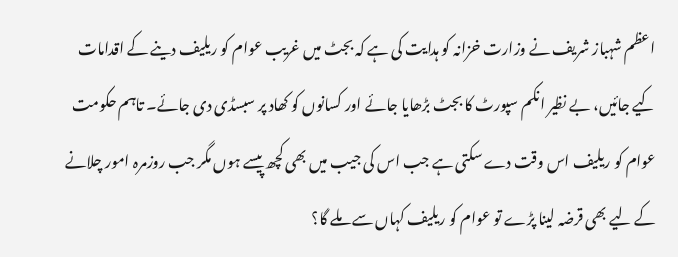اعظم شہباز شریف نے وزارت خزانہ کو ہدایت کی ہے کہ بجٹ میں غریب عوام کو ریلیف دینے کے اقدامات کیے جائیں، بے نظیر انکم سپورٹ کا بجٹ بڑھایا جائے اور کسانوں کو کھاد پر سبسڈی دی جائے۔ تاہم حکومت عوام کو ریلیف اس وقت دے سکتی ہے جب اس کی جیب میں بھی کچھ پیسے ہوں مگر جب روزمرہ امور چلانے کے لیے بھی قرضہ لینا پڑے تو عوام کو ریلیف کہاں سے ملے گا؟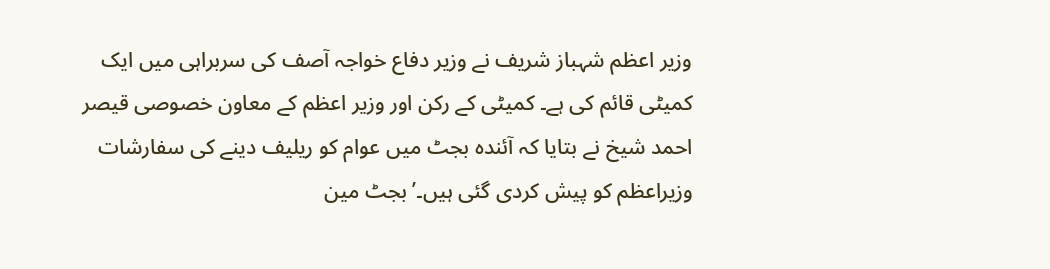وزیر اعظم شہباز شریف نے وزیر دفاع خواجہ آصف کی سربراہی میں ایک کمیٹی قائم کی ہے۔ کمیٹی کے رکن اور وزیر اعظم کے معاون خصوصی قیصر احمد شیخ نے بتایا کہ آئندہ بجٹ میں عوام کو ریلیف دینے کی سفارشات وزیراعظم کو پیش کردی گئی ہیں۔’بجٹ مین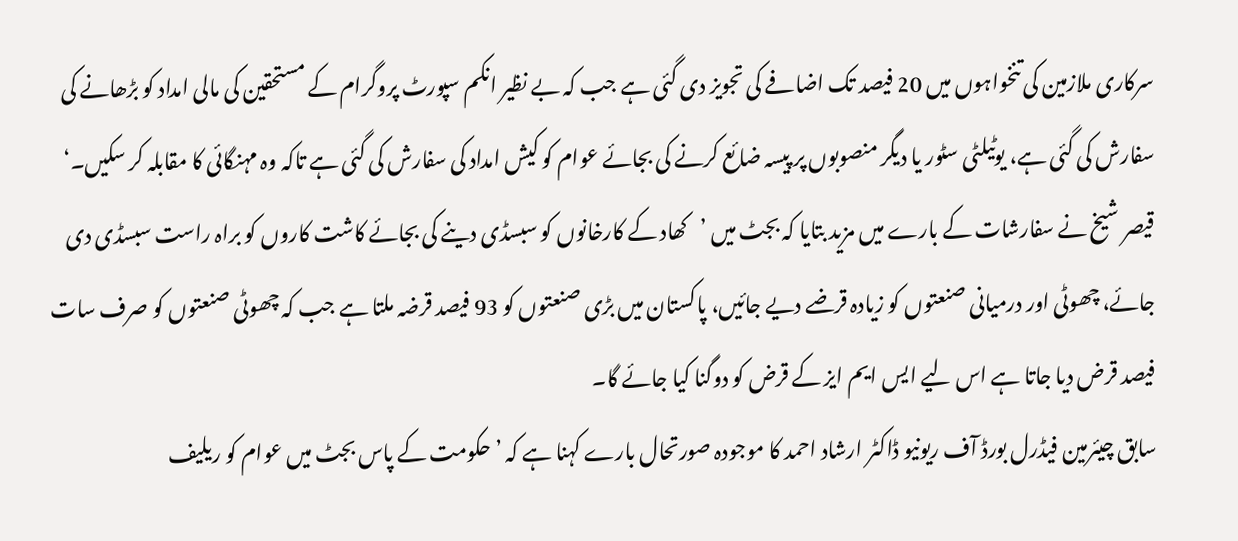سرکاری ملازمین کی تنخواہوں میں 20 فیصد تک اضافے کی تجویز دی گئی ہے جب کہ بے نظیر انکم سپورٹ پروگرام کے مستحقین کی مالی امداد کو بڑھانے کی سفارش کی گئی ہے، یوٹیلٹی سٹور یا دیگر منصوبوں پر پیسہ ضائع کرنے کی بجائے عوام کو کیش امداد کی سفارش کی گئی ہے تاکہ وہ مہنگائی کا مقابلہ کر سکیں۔‘
قیصر شیخ نے سفارشات کے بارے میں مزید بتایا کہ بجٹ میں ’کھاد کے کارخانوں کو سبسڈی دینے کی بجائے کاشت کاروں کو براہ راست سبسڈی دی جائے، چھوٹی اور درمیانی صنعتوں کو زیادہ قرضے دیے جائیں، پاکستان میں بڑی صنعتوں کو 93 فیصد قرضہ ملتا ہے جب کہ چھوٹی صنعتوں کو صرف سات فیصد قرض دیا جاتا ہے اس لیے ایس ایم ایز کے قرض کو دوگنا کیا جائے گا۔
سابق چیئرمین فیڈرل بورڈ آف ریونیو ڈاکٹر ارشاد احمد کا موجودہ صورتحال بارے کہنا ہے کہ ’حکومت کے پاس بجٹ میں عوام کو ریلیف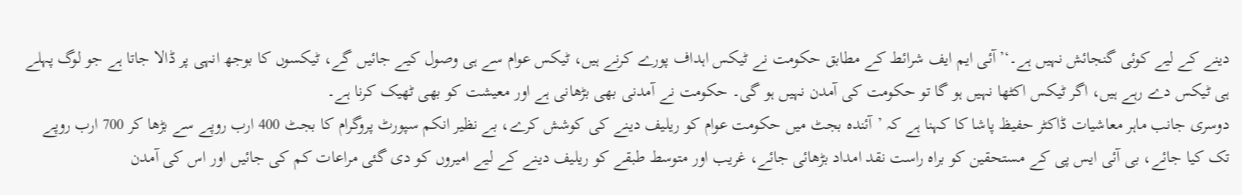دینے کے لیے کوئی گنجائش نہیں ہے۔‘’آئی ایم ایف شرائط کے مطابق حکومت نے ٹیکس اہداف پورے کرنے ہیں، ٹیکس عوام سے ہی وصول کیے جائیں گے، ٹیکسوں کا بوجھ انہی پر ڈالا جاتا ہے جو لوگ پہلے ہی ٹیکس دے رہے ہیں، اگر ٹیکس اکٹھا نہیں ہو گا تو حکومت کی آمدن نہیں ہو گی۔ حکومت نے آمدنی بھی بڑھانی ہے اور معیشت کو بھی ٹھیک کرنا ہے۔
دوسری جانب ماہر معاشیات ڈاکٹر حفیظ پاشا کا کہنا ہے کہ ’آئندہ بجٹ میں حکومت عوام کو ریلیف دینے کی کوشش کرے، بے نظیر انکم سپورٹ پروگرام کا بجٹ 400 ارب روپے سے بڑھا کر 700 ارب روپے تک کیا جائے، بی آئی ایس پی کے مستحقین کو براہ راست نقد امداد بڑھائی جائے، غریب اور متوسط طبقے کو ریلیف دینے کے لیے امیروں کو دی گئی مراعات کم کی جائیں اور اس کی آمدن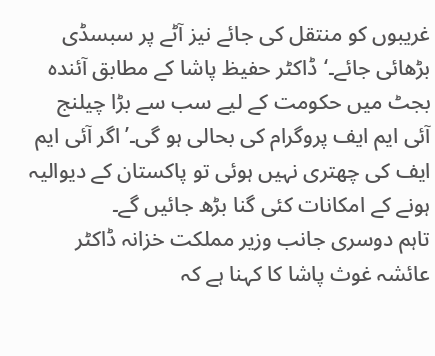غریبوں کو منتقل کی جائے نیز آٹے پر سبسڈی بڑھائی جائے۔‘ڈاکٹر حفیظ پاشا کے مطابق آئندہ بجٹ میں حکومت کے لیے سب سے بڑا چیلنج آئی ایم ایف پروگرام کی بحالی ہو گی۔’اگر آئی ایم ایف کی چھتری نہیں ہوئی تو پاکستان کے دیوالیہ ہونے کے امکانات کئی گنا بڑھ جائیں گے۔
تاہم دوسری جانب وزیر مملکت خزانہ ڈاکٹر عائشہ غوث پاشا کا کہنا ہے کہ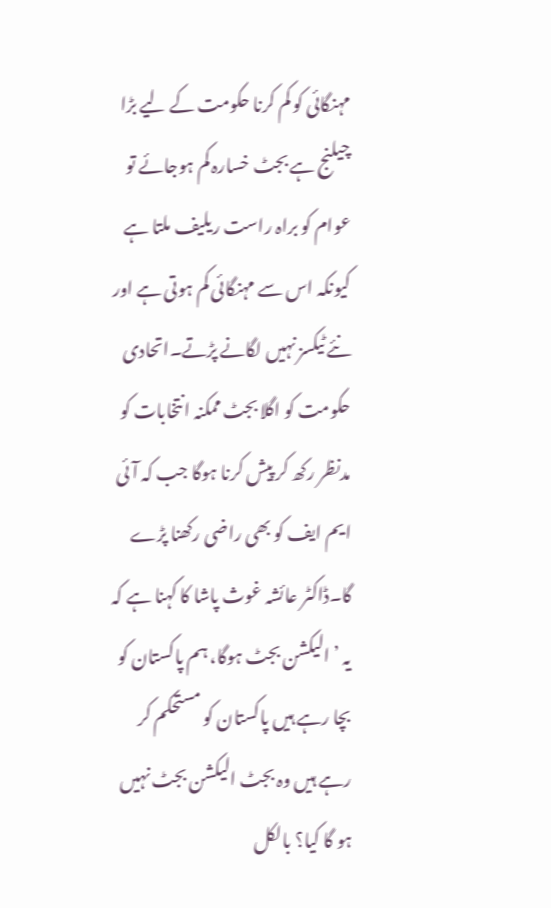مہنگائی کو کم کرنا حکومت کے لیے بڑا چیلنج ہے بجٹ خسارہ کم ہوجائے تو عوام کو براہ راست ریلیف ملتا ہے کیونکہ اس سے مہنگائی کم ہوتی ہے اور نئے ٹیکسز نہیں لگانے پڑتے۔اتحادی حکومت کو اگلا بجٹ ممکنہ انتخابات کو مدنظر رکھ کر پیش کرنا ہوگا جب کہ آئی ایم ایف کو بھی راضی رکھنا پڑے گا۔ڈاکٹر عائشہ غوث پاشا کا کہنا ہے کہ یہ ’الیکشن بجٹ ہوگا، ہم پاکستان کو بچا رہے ہیں پاکستان کو مستحکم کر رہے ہیں وہ بجٹ الیکشن بجٹ نہیں ہو گا کیا؟ بالکل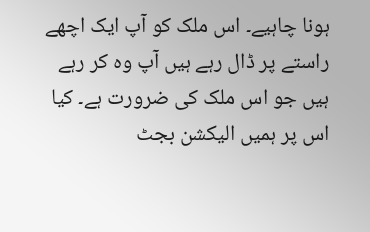ہونا چاہیے۔ اس ملک کو آپ ایک اچھے راستے پر ڈال رہے ہیں آپ وہ کر رہے ہیں جو اس ملک کی ضرورت ہے۔ کیا اس پر ہمیں الیکشن بجٹ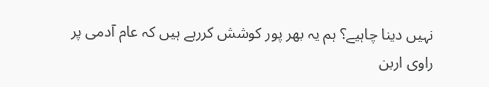نہیں دینا چاہیے؟ ہم یہ بھر پور کوشش کررہے ہیں کہ عام آدمی پر
راوی اربن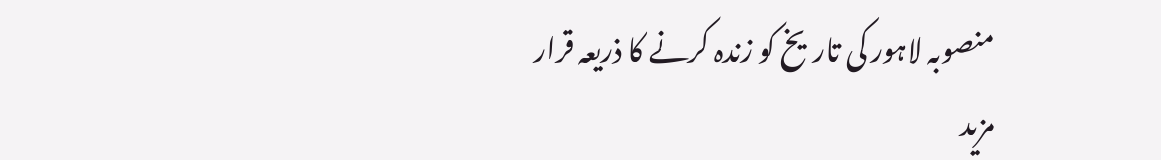منصوبہ لاہور کی تاریخ کو زندہ کرنے کا ذریعہ قرار
مزید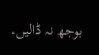بوجھ نہ ڈالیں۔